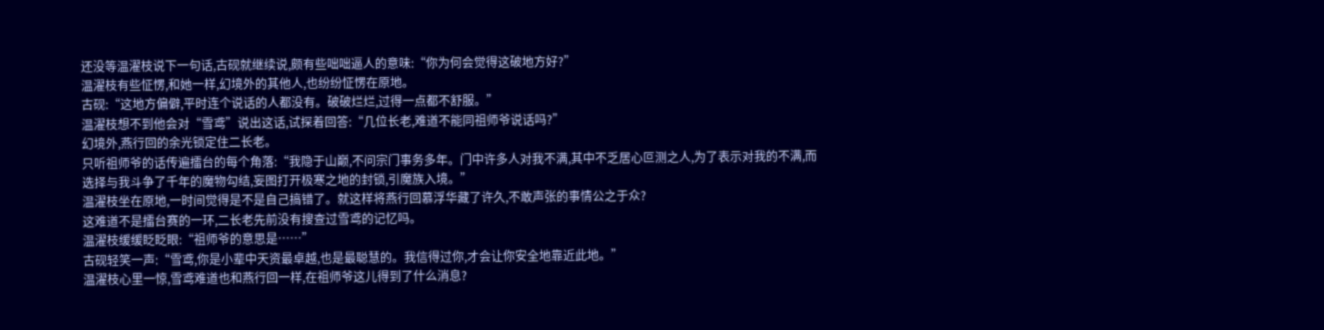还没等温濯枝说下一句话,古砚就继续说,颇有些咄咄逼人的意味:“你为何会觉得这破地方好?”
温濯枝有些怔愣,和她一样,幻境外的其他人,也纷纷怔愣在原地。
古砚:“这地方偏僻,平时连个说话的人都没有。破破烂烂,过得一点都不舒服。”
温濯枝想不到他会对“雪鸢”说出这话,试探着回答:“几位长老,难道不能同祖师爷说话吗?”
幻境外,燕行回的余光锁定住二长老。
只听祖师爷的话传遍擂台的每个角落:“我隐于山巅,不问宗门事务多年。门中许多人对我不满,其中不乏居心叵测之人,为了表示对我的不满,而选择与我斗争了千年的魔物勾结,妄图打开极寒之地的封锁,引魔族入境。”
温濯枝坐在原地,一时间觉得是不是自己搞错了。就这样将燕行回慕浮华藏了许久,不敢声张的事情公之于众?
这难道不是擂台赛的一环,二长老先前没有搜查过雪鸢的记忆吗。
温濯枝缓缓眨眨眼:“祖师爷的意思是……”
古砚轻笑一声:“雪鸢,你是小辈中天资最卓越,也是最聪慧的。我信得过你,才会让你安全地靠近此地。”
温濯枝心里一惊,雪鸢难道也和燕行回一样,在祖师爷这儿得到了什么消息?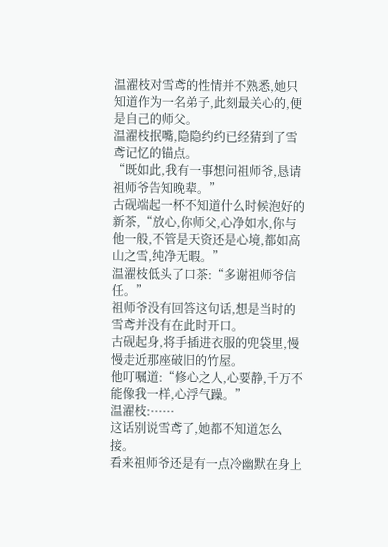温濯枝对雪鸢的性情并不熟悉,她只知道作为一名弟子,此刻最关心的,便是自己的师父。
温濯枝抿嘴,隐隐约约已经猜到了雪鸢记忆的锚点。
“既如此,我有一事想问祖师爷,恳请祖师爷告知晚辈。”
古砚端起一杯不知道什么时候泡好的新茶,“放心,你师父,心净如水,你与他一般,不管是天资还是心境,都如高山之雪,纯净无暇。”
温濯枝低头了口茶:“多谢祖师爷信任。”
祖师爷没有回答这句话,想是当时的雪鸢并没有在此时开口。
古砚起身,将手插进衣服的兜袋里,慢慢走近那座破旧的竹屋。
他叮嘱道:“修心之人,心要静,千万不能像我一样,心浮气躁。”
温濯枝:······
这话别说雪鸢了,她都不知道怎么接。
看来祖师爷还是有一点冷幽默在身上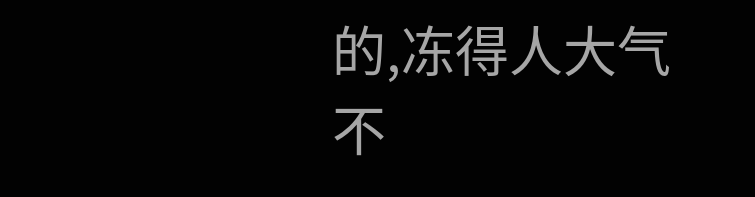的,冻得人大气不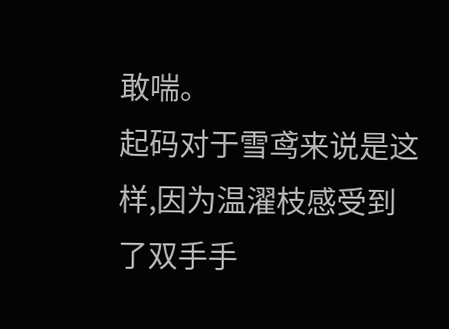敢喘。
起码对于雪鸢来说是这样,因为温濯枝感受到了双手手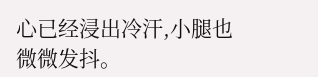心已经浸出冷汗,小腿也微微发抖。